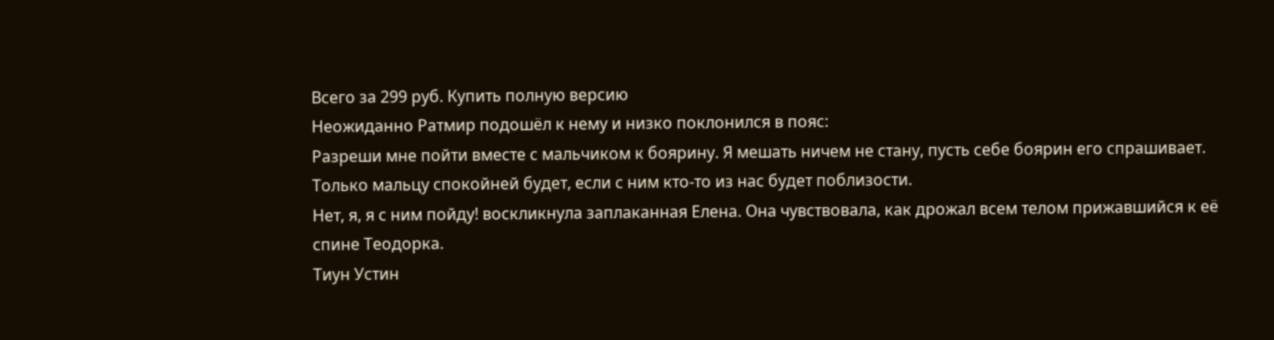Всего за 299 руб. Купить полную версию
Неожиданно Ратмир подошёл к нему и низко поклонился в пояс:
Разреши мне пойти вместе с мальчиком к боярину. Я мешать ничем не стану, пусть себе боярин его спрашивает. Только мальцу спокойней будет, если с ним кто-то из нас будет поблизости.
Нет, я, я с ним пойду! воскликнула заплаканная Елена. Она чувствовала, как дрожал всем телом прижавшийся к её спине Теодорка.
Тиун Устин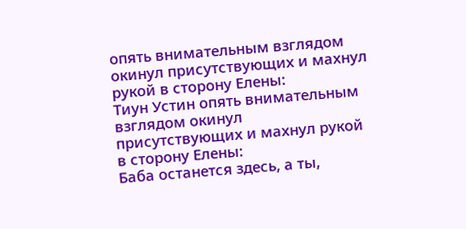опять внимательным взглядом окинул присутствующих и махнул рукой в сторону Елены:
Тиун Устин опять внимательным взглядом окинул присутствующих и махнул рукой в сторону Елены:
Баба останется здесь, а ты,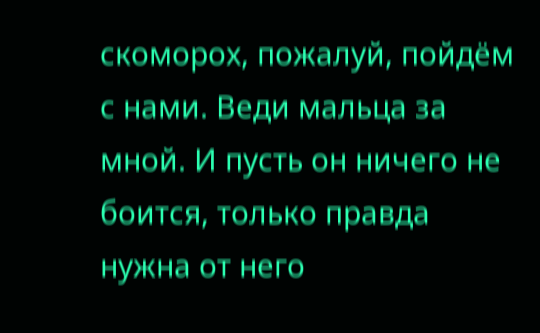скоморох, пожалуй, пойдём с нами. Веди мальца за мной. И пусть он ничего не боится, только правда нужна от него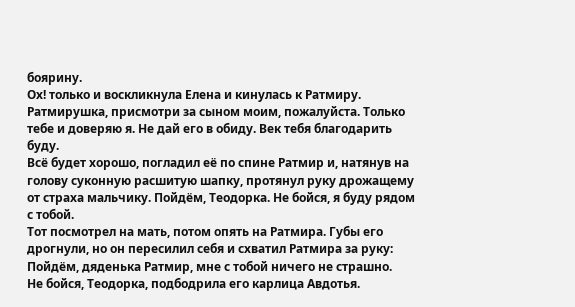боярину.
Ох! только и воскликнула Елена и кинулась к Ратмиру. Ратмирушка, присмотри за сыном моим, пожалуйста. Только тебе и доверяю я. Не дай его в обиду. Век тебя благодарить буду.
Всё будет хорошо, погладил её по спине Ратмир и, натянув на голову суконную расшитую шапку, протянул руку дрожащему от страха мальчику. Пойдём, Теодорка. Не бойся, я буду рядом с тобой.
Тот посмотрел на мать, потом опять на Ратмира. Губы его дрогнули, но он пересилил себя и схватил Ратмира за руку:
Пойдём, дяденька Ратмир, мне с тобой ничего не страшно.
Не бойся, Теодорка, подбодрила его карлица Авдотья.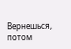Вернешься, потом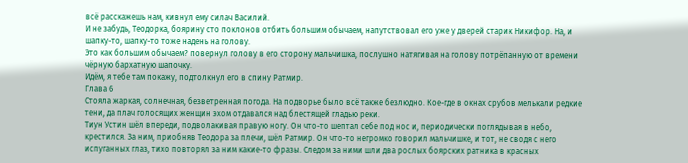всё расскажешь нам, кивнул ему силач Василий.
И не забудь, Теодорка, боярину сто поклонов отбить большим обычаем, напутствовал его уже у дверей старик Никифор. На, и шапку-то, шапку-то тоже надень на голову.
Это как большим обычаем? повернул голову в его сторону мальчишка, послушно натягивая на голову потрёпанную от времени чёрную бархатную шапочку.
Идём, я тебе там покажу, подтолкнул его в спину Ратмир.
Глава 6
Стояла жаркая, солнечная, безветренная погода. На подворье было всё также безлюдно. Кое-где в окнах срубов мелькали редкие тени, да плач голосящих женщин эхом отдавался над блестящей гладью реки.
Тиун Устин шёл впереди, подволакивая правую ногу. Он что-то шептал себе под нос и, периодически поглядывая в небо, крестился. За ним, приобняв Теодора за плечи, шёл Ратмир. Он что-то негромко говорил мальчишке, и тот, не сводя с него испуганных глаз, тихо повторял за ним какие-то фразы. Следом за ними шли два рослых боярских ратника в красных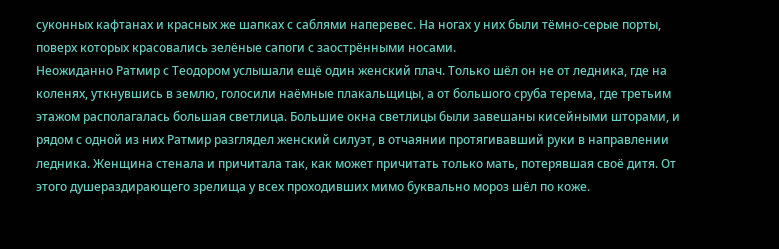суконных кафтанах и красных же шапках с саблями наперевес. На ногах у них были тёмно-серые порты, поверх которых красовались зелёные сапоги с заострёнными носами.
Неожиданно Ратмир с Теодором услышали ещё один женский плач. Только шёл он не от ледника, где на коленях, уткнувшись в землю, голосили наёмные плакальщицы, а от большого сруба терема, где третьим этажом располагалась большая светлица. Большие окна светлицы были завешаны кисейными шторами, и рядом с одной из них Ратмир разглядел женский силуэт, в отчаянии протягивавший руки в направлении ледника. Женщина стенала и причитала так, как может причитать только мать, потерявшая своё дитя. От этого душераздирающего зрелища у всех проходивших мимо буквально мороз шёл по коже.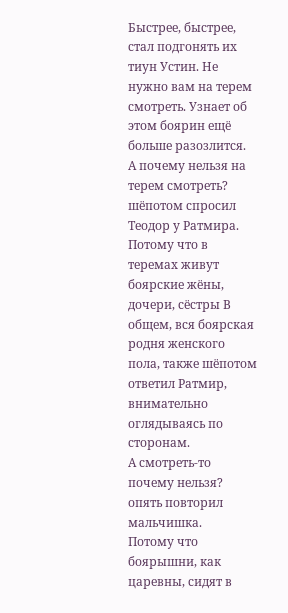Быстрее, быстрее, стал подгонять их тиун Устин. Не нужно вам на терем смотреть. Узнает об этом боярин ещё больше разозлится.
А почему нельзя на терем смотреть? шёпотом спросил Теодор у Ратмира.
Потому что в теремах живут боярские жёны, дочери, сёстры В общем, вся боярская родня женского пола, также шёпотом ответил Ратмир, внимательно оглядываясь по сторонам.
А смотреть-то почему нельзя? опять повторил мальчишка.
Потому что боярышни, как царевны, сидят в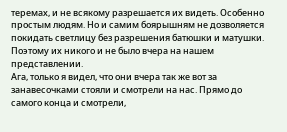теремах, и не всякому разрешается их видеть. Особенно простым людям. Но и самим боярышням не дозволяется покидать светлицу без разрешения батюшки и матушки. Поэтому их никого и не было вчера на нашем представлении.
Ага, только я видел, что они вчера так же вот за занавесочками стояли и смотрели на нас. Прямо до самого конца и смотрели,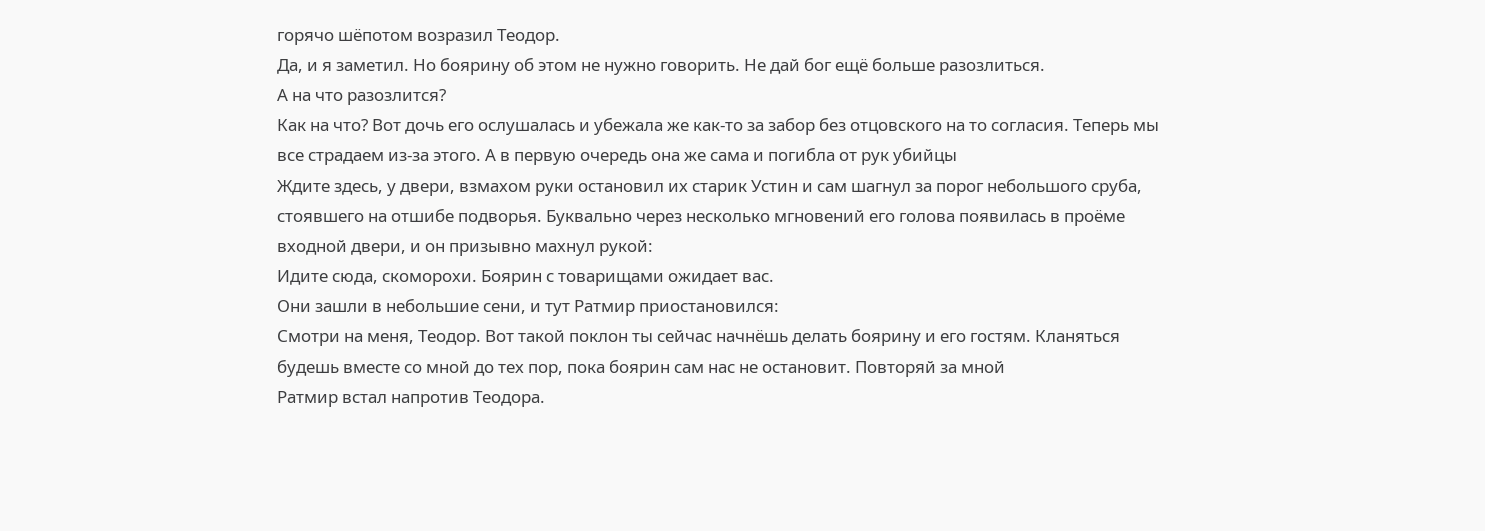горячо шёпотом возразил Теодор.
Да, и я заметил. Но боярину об этом не нужно говорить. Не дай бог ещё больше разозлиться.
А на что разозлится?
Как на что? Вот дочь его ослушалась и убежала же как-то за забор без отцовского на то согласия. Теперь мы все страдаем из-за этого. А в первую очередь она же сама и погибла от рук убийцы
Ждите здесь, у двери, взмахом руки остановил их старик Устин и сам шагнул за порог небольшого сруба, стоявшего на отшибе подворья. Буквально через несколько мгновений его голова появилась в проёме входной двери, и он призывно махнул рукой:
Идите сюда, скоморохи. Боярин с товарищами ожидает вас.
Они зашли в небольшие сени, и тут Ратмир приостановился:
Смотри на меня, Теодор. Вот такой поклон ты сейчас начнёшь делать боярину и его гостям. Кланяться будешь вместе со мной до тех пор, пока боярин сам нас не остановит. Повторяй за мной
Ратмир встал напротив Теодора.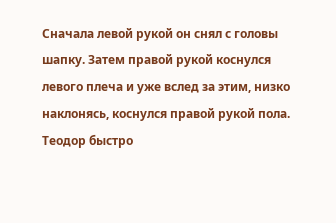Сначала левой рукой он снял с головы шапку. Затем правой рукой коснулся левого плеча и уже вслед за этим, низко наклонясь, коснулся правой рукой пола. Теодор быстро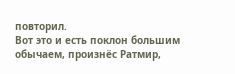повторил.
Вот это и есть поклон большим обычаем, произнёс Ратмир,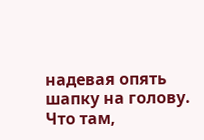надевая опять шапку на голову.
Что там,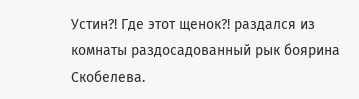Устин?! Где этот щенок?! раздался из комнаты раздосадованный рык боярина Скобелева.